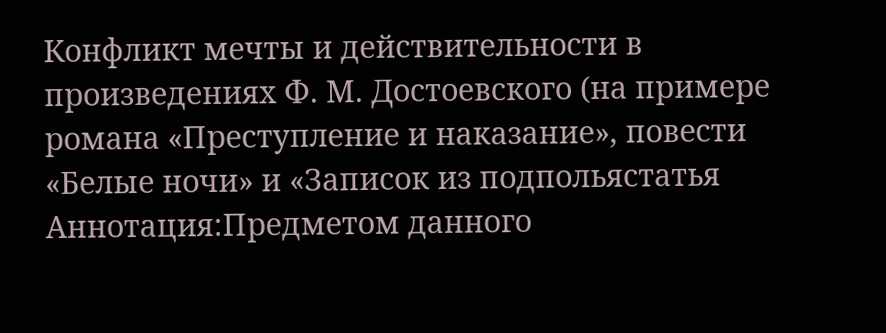Конфликт мечты и действительности в произведениях Ф. М. Достоевского (на примере романа «Преступление и наказание», повести «Белые ночи» и «Записок из подпольястатья
Аннотация:Предметом данного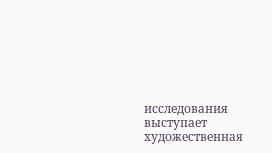исследования выступает художественная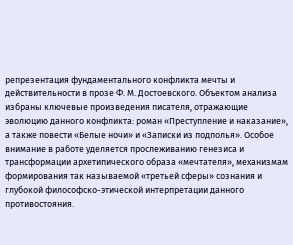репрезентация фундаментального конфликта мечты и действительности в прозе Ф. М. Достоевского. Объектом анализа избраны ключевые произведения писателя, отражающие эволюцию данного конфликта: роман «Преступление и наказание», а также повести «Белые ночи» и «Записки из подполья». Особое внимание в работе уделяется прослеживанию генезиса и трансформации архетипического образа «мечтателя», механизмам формирования так называемой «третьей сферы» сознания и глубокой философско-этической интерпретации данного противостояния.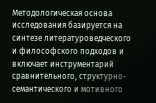Методологическая основа исследования базируется на синтезе литературоведческого и философского подходов и включает инструментарий сравнительного, структурно-семантического и мотивного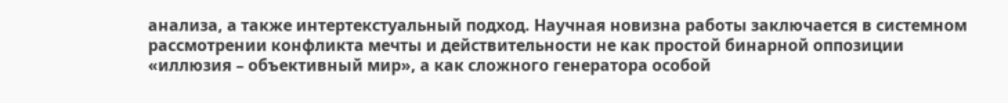анализа, а также интертекстуальный подход. Научная новизна работы заключается в системном рассмотрении конфликта мечты и действительности не как простой бинарной оппозиции «иллюзия – объективный мир», а как сложного генератора особой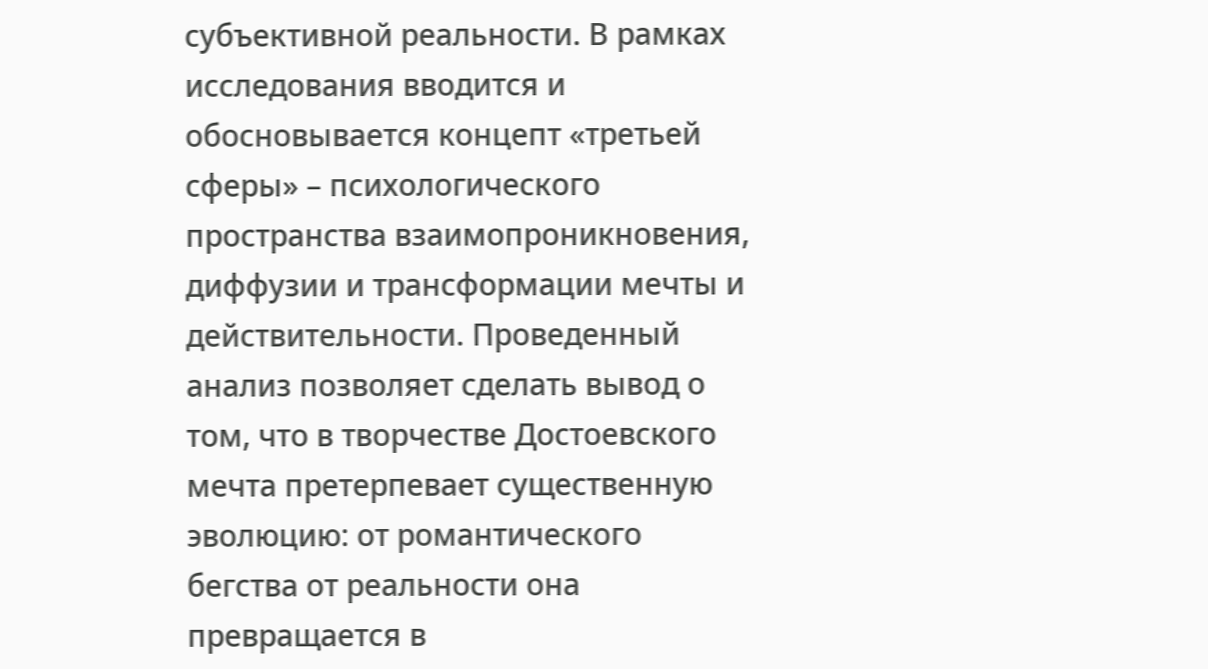субъективной реальности. В рамках исследования вводится и обосновывается концепт «третьей сферы» – психологического пространства взаимопроникновения, диффузии и трансформации мечты и действительности. Проведенный анализ позволяет сделать вывод о том, что в творчестве Достоевского мечта претерпевает существенную эволюцию: от романтического бегства от реальности она превращается в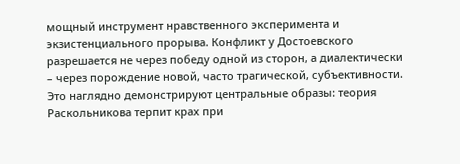мощный инструмент нравственного эксперимента и экзистенциального прорыва. Конфликт у Достоевского разрешается не через победу одной из сторон, а диалектически – через порождение новой, часто трагической, субъективности. Это наглядно демонстрируют центральные образы: теория Раскольникова терпит крах при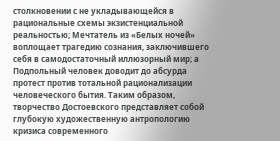столкновении с не укладывающейся в рациональные схемы экзистенциальной реальностью; Мечтатель из «Белых ночей» воплощает трагедию сознания, заключившего себя в самодостаточный иллюзорный мир; а Подпольный человек доводит до абсурда протест против тотальной рационализации человеческого бытия. Таким образом, творчество Достоевского представляет собой глубокую художественную антропологию кризиса современного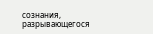сознания, разрывающегося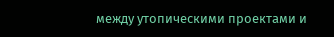между утопическими проектами и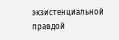экзистенциальной правдой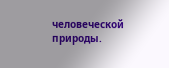человеческой природы.